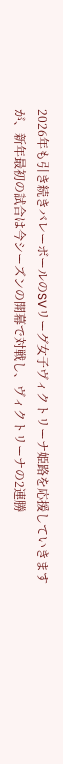2026年も引き続きバレーボールのSVリーグ女子ヴィクトリーナ姫路を応援していきますが、新年最初の試合は今シーズンの開幕で対戦し、ヴィクトリーナの2連勝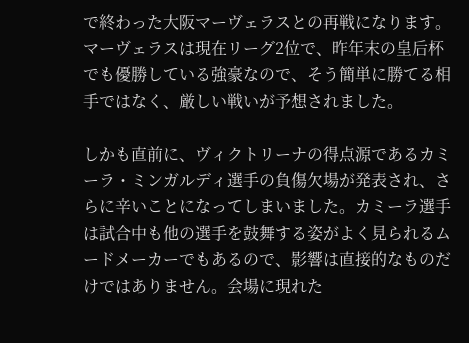で終わった大阪マーヴェラスとの再戦になります。マーヴェラスは現在リーグ2位で、昨年末の皇后杯でも優勝している強豪なので、そう簡単に勝てる相手ではなく、厳しい戦いが予想されました。

しかも直前に、ヴィクトリーナの得点源であるカミーラ・ミンガルディ選手の負傷欠場が発表され、さらに辛いことになってしまいました。カミーラ選手は試合中も他の選手を鼓舞する姿がよく見られるムードメーカーでもあるので、影響は直接的なものだけではありません。会場に現れた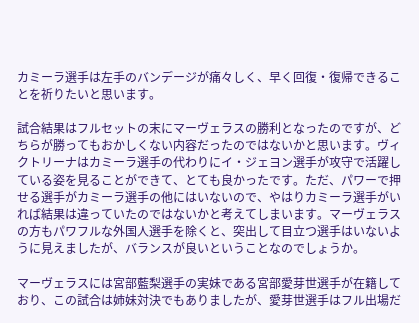カミーラ選手は左手のバンデージが痛々しく、早く回復・復帰できることを祈りたいと思います。

試合結果はフルセットの末にマーヴェラスの勝利となったのですが、どちらが勝ってもおかしくない内容だったのではないかと思います。ヴィクトリーナはカミーラ選手の代わりにイ・ジェヨン選手が攻守で活躍している姿を見ることができて、とても良かったです。ただ、パワーで押せる選手がカミーラ選手の他にはいないので、やはりカミーラ選手がいれば結果は違っていたのではないかと考えてしまいます。マーヴェラスの方もパワフルな外国人選手を除くと、突出して目立つ選手はいないように見えましたが、バランスが良いということなのでしょうか。

マーヴェラスには宮部藍梨選手の実妹である宮部愛芽世選手が在籍しており、この試合は姉妹対決でもありましたが、愛芽世選手はフル出場だ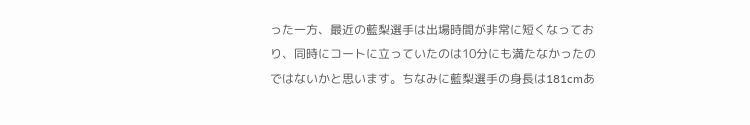った一方、最近の藍梨選手は出場時間が非常に短くなっており、同時にコートに立っていたのは10分にも満たなかったのではないかと思います。ちなみに藍梨選手の身長は181cmあ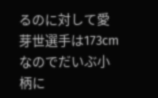るのに対して愛芽世選手は173cmなのでだいぶ小柄に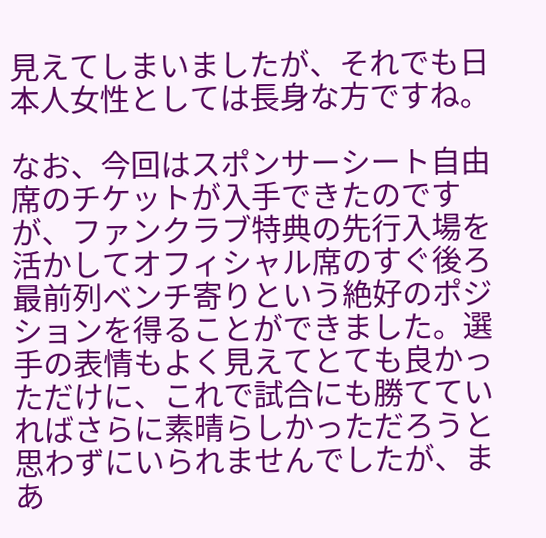見えてしまいましたが、それでも日本人女性としては長身な方ですね。

なお、今回はスポンサーシート自由席のチケットが入手できたのですが、ファンクラブ特典の先行入場を活かしてオフィシャル席のすぐ後ろ最前列ベンチ寄りという絶好のポジションを得ることができました。選手の表情もよく見えてとても良かっただけに、これで試合にも勝てていればさらに素晴らしかっただろうと思わずにいられませんでしたが、まあ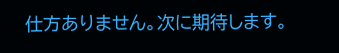仕方ありません。次に期待します。